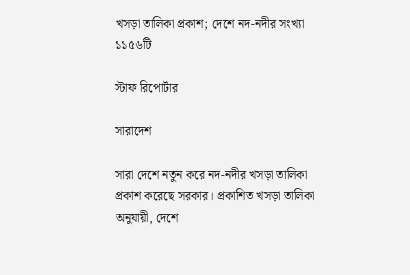খসড়া তালিকা প্রকাশ; দেশে নদ-নদীর সংখ্যা ১১৫৬টি

স্টাফ রিপোর্টার

সারাদেশ

সারা দেশে নতুন করে নদ-নদীর খসড়া তালিকা প্রকাশ করেছে সরকার। প্রকাশিত খসড়া তালিকা অনুযায়ী, দেশে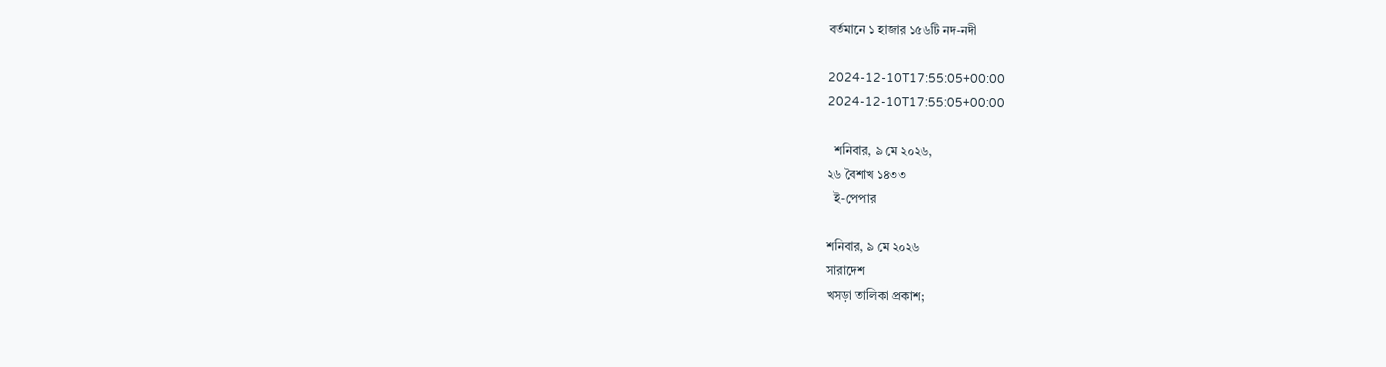বর্তমানে ১ হাজার ১৫৬টি নদ-নদী

2024-12-10T17:55:05+00:00
2024-12-10T17:55:05+00:00

  শনিবার, ৯ মে ২০২৬,
২৬ বৈশাখ ১৪৩৩
  ই-পেপার

শনিবার, ৯ মে ২০২৬
সারাদেশ
খসড়া তালিকা প্রকাশ;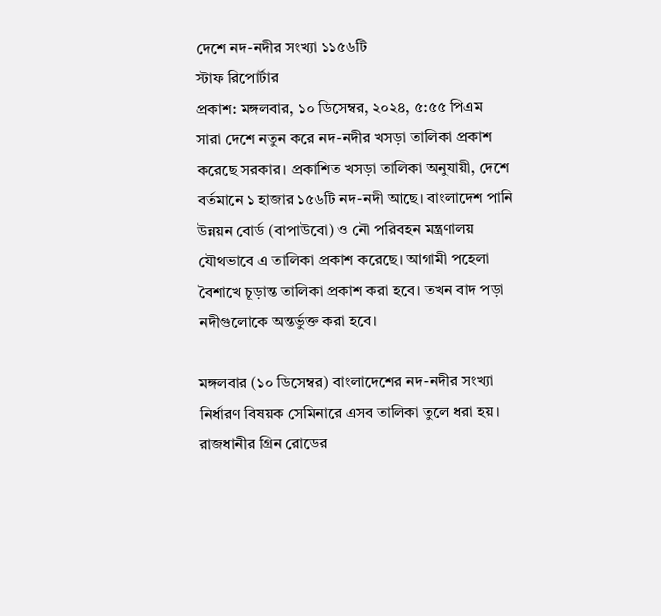দেশে নদ-নদীর সংখ্যা ১১৫৬টি
স্টাফ রিপোর্টার
প্রকাশ: মঙ্গলবার, ১০ ডিসেম্বর, ২০২৪, ৫:৫৫ পিএম
সারা দেশে নতুন করে নদ-নদীর খসড়া তালিকা প্রকাশ করেছে সরকার। প্রকাশিত খসড়া তালিকা অনুযায়ী, দেশে বর্তমানে ১ হাজার ১৫৬টি নদ-নদী আছে। বাংলাদেশ পানি উন্নয়ন বোর্ড (বাপাউবো) ও নৌ পরিবহন মন্ত্রণালয় যৌথভাবে এ তালিকা প্রকাশ করেছে। আগামী পহেলা বৈশাখে চূড়ান্ত তালিকা প্রকাশ করা হবে। তখন বাদ পড়া নদীগুলোকে অন্তর্ভুক্ত করা হবে।

মঙ্গলবার (১০ ডিসেম্বর) বাংলাদেশের নদ-নদীর সংখ্যা নির্ধারণ বিষয়ক সেমিনারে এসব তালিকা তুলে ধরা হয়। রাজধানীর গ্রিন রোডের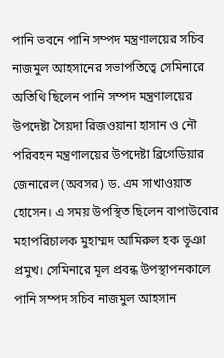পানি ভবনে পানি সম্পদ মন্ত্রণালয়ের সচিব নাজমুল আহসানের সভাপতিত্বে সেমিনারে অতিথি ছিলেন পানি সম্পদ মন্ত্রণালয়ের উপদেষ্টা সৈয়দা রিজওয়ানা হাসান ও নৌ পরিবহন মন্ত্রণালয়ের উপদেষ্টা ব্রিগেডিয়ার জেনারেল (অবসর) ড. এম সাখাওয়াত হোসেন। এ সময় উপস্থিত ছিলেন বাপাউবোর মহাপরিচালক মুহাম্মদ আমিরুল হক ভূঞা প্রমুখ। সেমিনারে মূল প্রবন্ধ উপস্থাপনকালে পানি সম্পদ সচিব নাজমুল আহসান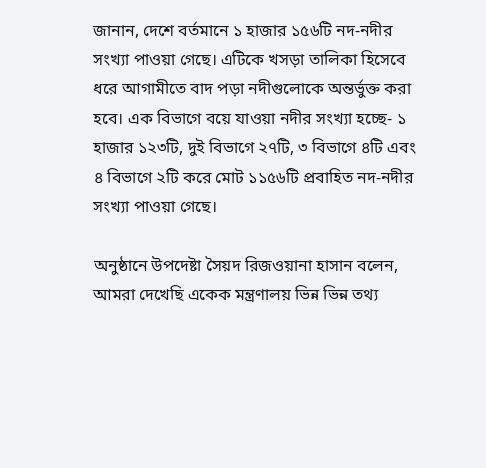জানান, দেশে বর্তমানে ১ হাজার ১৫৬টি নদ-নদীর সংখ্যা পাওয়া গেছে। এটিকে খসড়া তালিকা হিসেবে ধরে আগামীতে বাদ পড়া নদীগুলোকে অন্তর্ভুক্ত করা হবে। এক বিভাগে বয়ে যাওয়া নদীর সংখ্যা হচ্ছে- ১ হাজার ১২৩টি, দুই বিভাগে ২৭টি, ৩ বিভাগে ৪টি এবং ৪ বিভাগে ২টি করে মোট ১১৫৬টি প্রবাহিত নদ-নদীর সংখ্যা পাওয়া গেছে।

অনুষ্ঠানে উপদেষ্টা সৈয়দ রিজওয়ানা হাসান বলেন, আমরা দেখেছি একেক মন্ত্রণালয় ভিন্ন ভিন্ন তথ্য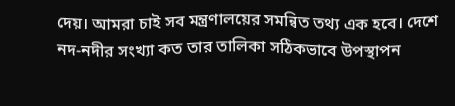দেয়। আমরা চাই সব মন্ত্রণালয়ের সমন্বিত তথ্য এক হবে। দেশে নদ-নদীর সংখ্যা কত তার তালিকা সঠিকভাবে উপস্থাপন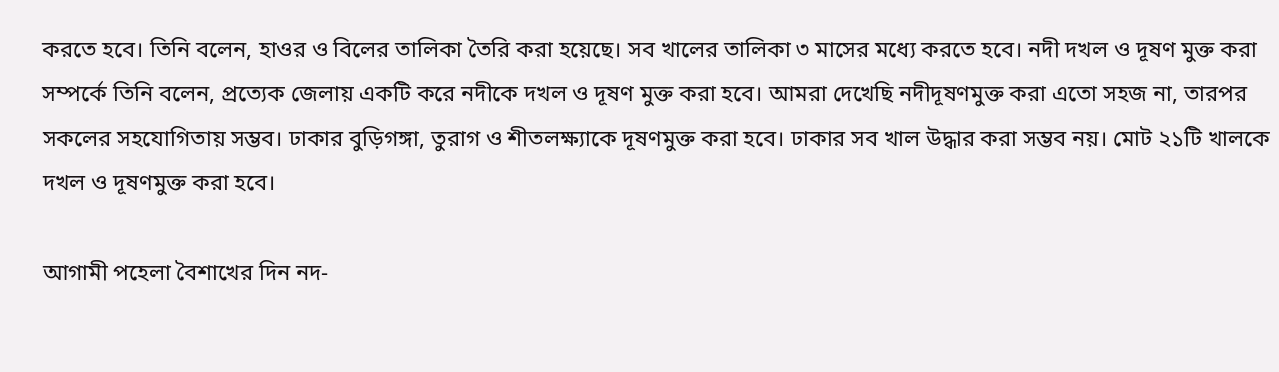করতে হবে। তিনি বলেন, হাওর ও বিলের তালিকা তৈরি করা হয়েছে। সব খালের তালিকা ৩ মাসের মধ্যে করতে হবে। নদী দখল ও দূষণ মুক্ত করা সম্পর্কে তিনি বলেন, প্রত্যেক জেলায় একটি করে নদীকে দখল ও দূষণ মুক্ত করা হবে। আমরা দেখেছি নদীদূষণমুক্ত করা এতো সহজ না, তারপর সকলের সহযোগিতায় সম্ভব। ঢাকার বুড়িগঙ্গা, তুরাগ ও শীতলক্ষ্যাকে দূষণমুক্ত করা হবে। ঢাকার সব খাল উদ্ধার করা সম্ভব নয়। মোট ২১টি খালকে দখল ও দূষণমুক্ত করা হবে।

আগামী পহেলা বৈশাখের দিন নদ-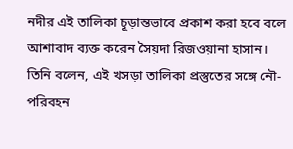নদীর এই তালিকা চূড়ান্তভাবে প্রকাশ করা হবে বলে আশাবাদ ব্যক্ত করেন সৈয়দা রিজওয়ানা হাসান। তিনি বলেন, এই খসড়া তালিকা প্রস্তুতের সঙ্গে নৌ-পরিবহন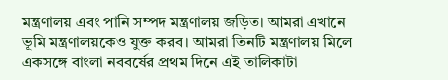মন্ত্রণালয় এবং পানি সম্পদ মন্ত্রণালয় জড়িত। আমরা এখানে ভূমি মন্ত্রণালয়কেও যুক্ত করব। আমরা তিনটি মন্ত্রণালয় মিলে একসঙ্গে বাংলা নববর্ষের প্রথম দিনে এই তালিকাটা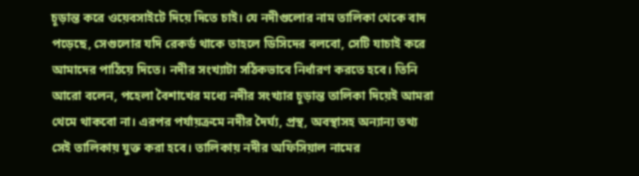চূড়ান্ত করে ওয়েবসাইটে দিয়ে দিতে চাই। যে নদীগুলোর নাম তালিকা থেকে বাদ পড়েছে, সেগুলোর যদি রেকর্ড থাকে তাহলে ডিসিদের বলবো, সেটি যাচাই করে আমাদের পাঠিয়ে দিতে। নদীর সংখ্যাটা সঠিকভাবে নির্ধারণ করতে হবে। তিনি আরো বলেন, পহেলা বৈশাখের মধ্যে নদীর সংখ্যার চূড়ান্ত তালিকা দিয়েই আমরা থেমে থাকবো না। এরপর পর্যায়ক্রমে নদীর দৈর্ঘ্য, প্রস্থ, অবস্থাসহ অন্যান্য তথ্য সেই তালিকায় যুক্ত করা হবে। তালিকায় নদীর অফিসিয়াল নামের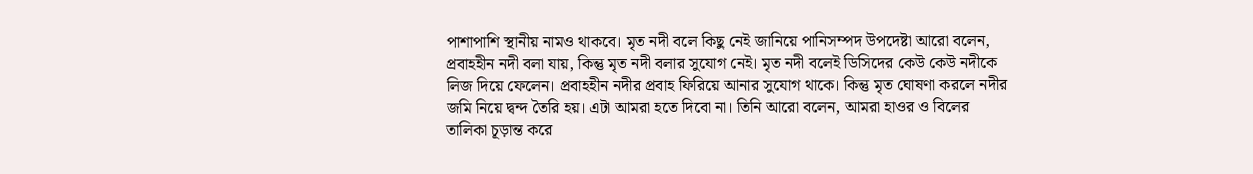পাশাপাশি স্থানীয় নামও থাকবে। মৃত নদী বলে কিছু নেই জানিয়ে পানিসম্পদ উপদেষ্টা আরো বলেন, প্রবাহহীন নদী বলা যায়, কিন্তু মৃত নদী বলার সুযোগ নেই। মৃত নদী বলেই ডিসিদের কেউ কেউ নদীকে লিজ দিয়ে ফেলেন। প্রবাহহীন নদীর প্রবাহ ফিরিয়ে আনার সুযোগ থাকে। কিন্তু মৃত ঘোষণা করলে নদীর জমি নিয়ে দ্বন্দ তৈরি হয়। এটা আমরা হতে দিবো না। তিনি আরো বলেন, আমরা হাওর ও বিলের তালিকা চূড়ান্ত করে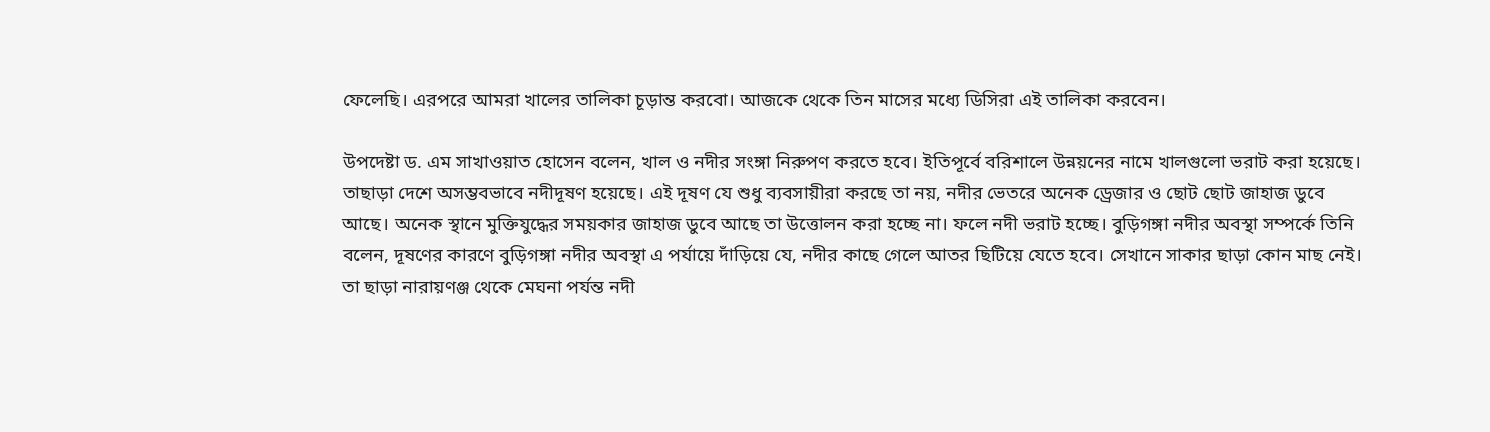ফেলেছি। এরপরে আমরা খালের তালিকা চূড়ান্ত করবো। আজকে থেকে তিন মাসের মধ্যে ডিসিরা এই তালিকা করবেন।

উপদেষ্টা ড. এম সাখাওয়াত হোসেন বলেন, খাল ও নদীর সংঙ্গা নিরুপণ করতে হবে। ইতিপূর্বে বরিশালে উন্নয়নের নামে খালগুলো ভরাট করা হয়েছে। তাছাড়া দেশে অসম্ভবভাবে নদীদূষণ হয়েছে। এই দূষণ যে শুধু ব্যবসায়ীরা করছে তা নয়, নদীর ভেতরে অনেক ড্রেজার ও ছোট ছোট জাহাজ ডুবে আছে। অনেক স্থানে মুক্তিযুদ্ধের সময়কার জাহাজ ডুবে আছে তা উত্তোলন করা হচ্ছে না। ফলে নদী ভরাট হচ্ছে। বুড়িগঙ্গা নদীর অবস্থা সম্পর্কে তিনি বলেন, দূষণের কারণে বুড়িগঙ্গা নদীর অবস্থা এ পর্যায়ে দাঁড়িয়ে যে, নদীর কাছে গেলে আতর ছিটিয়ে যেতে হবে। সেখানে সাকার ছাড়া কোন মাছ নেই। তা ছাড়া নারায়ণঞ্জ থেকে মেঘনা পর্যন্ত নদী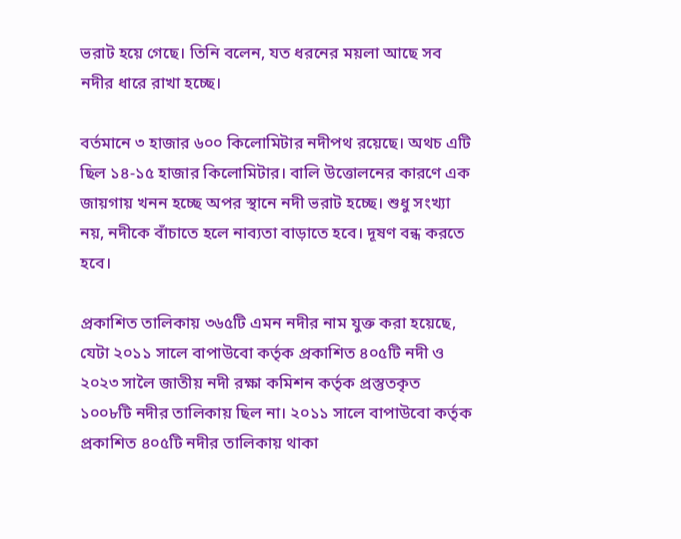ভরাট হয়ে গেছে। তিনি বলেন, যত ধরনের ময়লা আছে সব নদীর ধারে রাখা হচ্ছে।

বর্তমানে ৩ হাজার ৬০০ কিলোমিটার নদীপথ রয়েছে। অথচ এটি ছিল ১৪-১৫ হাজার কিলোমিটার। বালি উত্তোলনের কারণে এক জায়গায় খনন হচ্ছে অপর স্থানে নদী ভরাট হচ্ছে। শুধু সংখ্যা নয়, নদীকে বাঁচাতে হলে নাব্যতা বাড়াতে হবে। দূষণ বন্ধ করতে হবে।

প্রকাশিত তালিকায় ৩৬৫টি এমন নদীর নাম যুক্ত করা হয়েছে, যেটা ২০১১ সালে বাপাউবো কর্তৃক প্রকাশিত ৪০৫টি নদী ও ২০২৩ সালৈ জাতীয় নদী রক্ষা কমিশন কর্তৃক প্রস্তুতকৃত ১০০৮টি নদীর তালিকায় ছিল না। ২০১১ সালে বাপাউবো কর্তৃক প্রকাশিত ৪০৫টি নদীর তালিকায় থাকা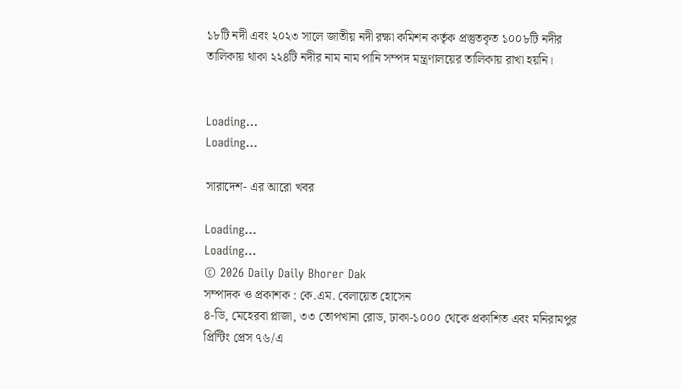১৮টি নদী এবং ২০২৩ সালে জাতীয় নদী রক্ষা কমিশন কর্তৃক প্রস্তুতকৃত ১০০৮টি নদীর তালিকায় থাকা ২২৪টি নদীর নাম নাম পানি সম্পদ মন্ত্রণালয়ের তালিকায় রাখা হয়নি।


Loading...
Loading...

সারাদেশ- এর আরো খবর

Loading...
Loading...
© 2026 Daily Daily Bhorer Dak
সম্পাদক ও প্রকাশক : কে.এম. বেলায়েত হোসেন
৪-ডি, মেহেরবা প্লাজা, ৩৩ তোপখানা রোড, ঢাকা-১০০০ থেকে প্রকাশিত এবং মনিরামপুর প্রিন্টিং প্রেস ৭৬/এ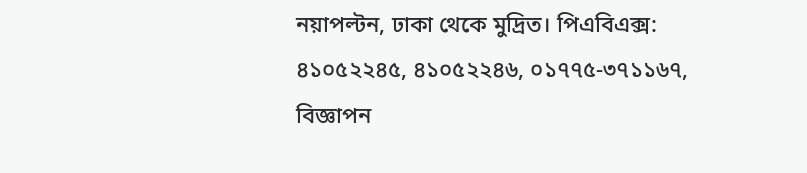নয়াপল্টন, ঢাকা থেকে মুদ্রিত। পিএবিএক্স: ৪১০৫২২৪৫, ৪১০৫২২৪৬, ০১৭৭৫-৩৭১১৬৭, বিজ্ঞাপন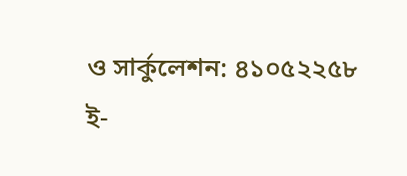ও সার্কুলেশন: ৪১০৫২২৫৮
ই-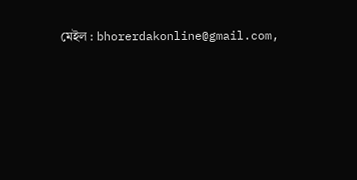মেইল : bhorerdakonline@gmail.com,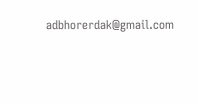adbhorerdak@gmail.com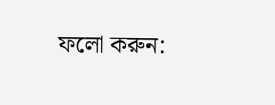ফলো করুন: